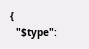{
  "$type":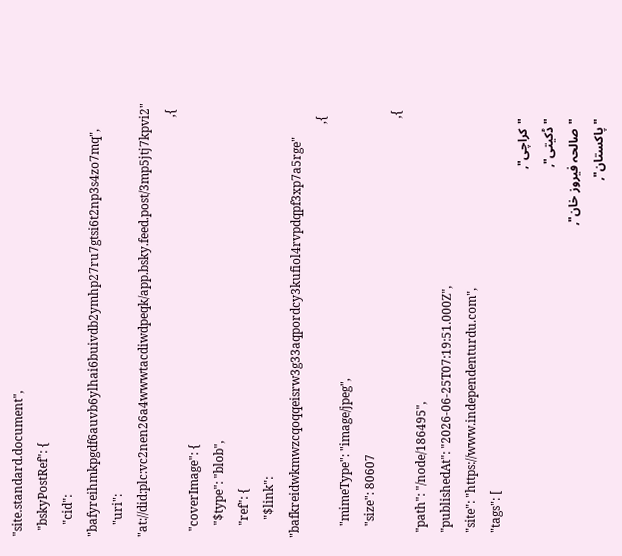"site.standard.document",
  "bskyPostRef": {
    "cid": "bafyreihmkpgdf6auvb6ylhai6buivdb2ymhp27ru7gtsi6t2np3s4zo7mq",
    "uri": "at://did:plc:vc2nen26a4wwwtacdiwdpeqk/app.bsky.feed.post/3mp5jtj7kpvi2"
  },
  "coverImage": {
    "$type": "blob",
    "ref": {
      "$link": "bafkreidwkmwzcqoqqeisrw3g33aqpordcy3kufiol4rvpdqpf3xp7a5rge"
    },
    "mimeType": "image/jpeg",
    "size": 80607
  },
  "path": "/node/186495",
  "publishedAt": "2026-06-25T07:19:51.000Z",
  "site": "https://www.independenturdu.com",
  "tags": [
    "کراچی",
    "ڈکیتی",
    "صالحہ فیروز خان",
    "پاکستان",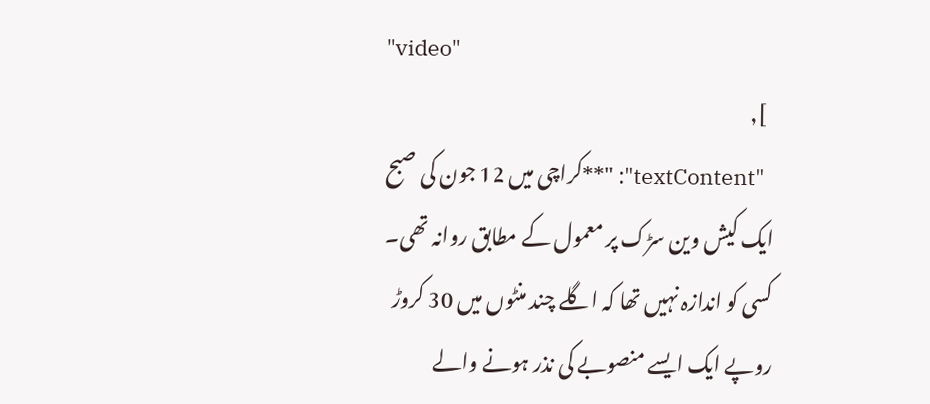"video"
  ],
  "textContent": "**کراچی میں 12 جون کی صبح ایک کیش وین سڑک پر معمول کے مطابق روانہ تھی۔ کسی کو اندازہ نہیں تھا کہ اگلے چند منٹوں میں 30 کروڑ روپے ایک ایسے منصوبے کی نذر ہونے والے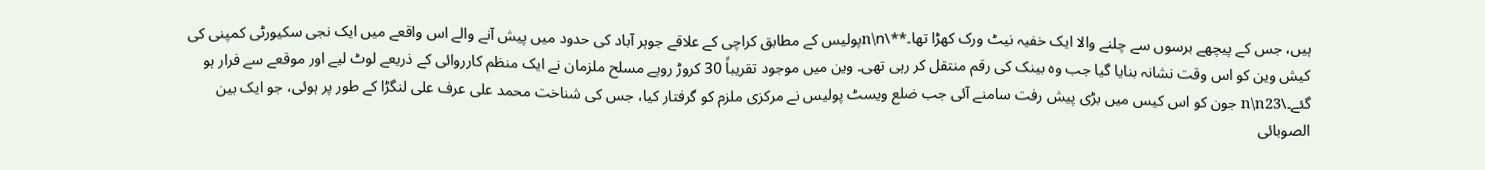ہیں، جس کے پیچھے برسوں سے چلنے والا ایک خفیہ نیٹ ورک کھڑا تھا۔**\n\nپولیس کے مطابق کراچی کے علاقے جوہر آباد کی حدود میں پیش آنے والے اس واقعے میں ایک نجی سکیورٹی کمپنی کی کیش وین کو اس وقت نشانہ بنایا گیا جب وہ بینک کی رقم منتقل کر رہی تھی۔ وین میں موجود تقریباً 30 کروڑ روپے مسلح ملزمان نے ایک منظم کارروائی کے ذریعے لوٹ لیے اور موقعے سے فرار ہو گئے۔\n\n23 جون کو اس کیس میں بڑی پیش رفت سامنے آئی جب ضلع ویسٹ پولیس نے مرکزی ملزم کو گرفتار کیا، جس کی شناخت محمد علی عرف علی لنگڑا کے طور پر ہوئی، جو ایک بین الصوبائی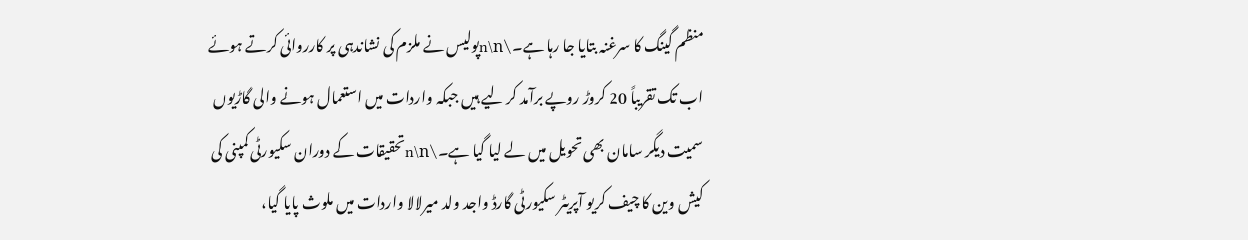منظم گینگ کا سرغنہ بتایا جا رہا ہے۔\n\nپولیس نے ملزم کی نشاندہی پر کارروائی کرتے ہوئے اب تک تقریباً 20 کروڑ روپے برآمد کر لیے ہیں جبکہ واردات میں استعمال ہونے والی گاڑیوں سمیت دیگر سامان بھی تحویل میں لے لیا گیا ہے۔\n\nتحقیقات کے دوران سکیورٹی کمپنی کی کیش وین کا چیف کریو آپریٹر سکیورٹی گارڈ واجد ولد میرلالا واردات میں ملوث پایا گیا،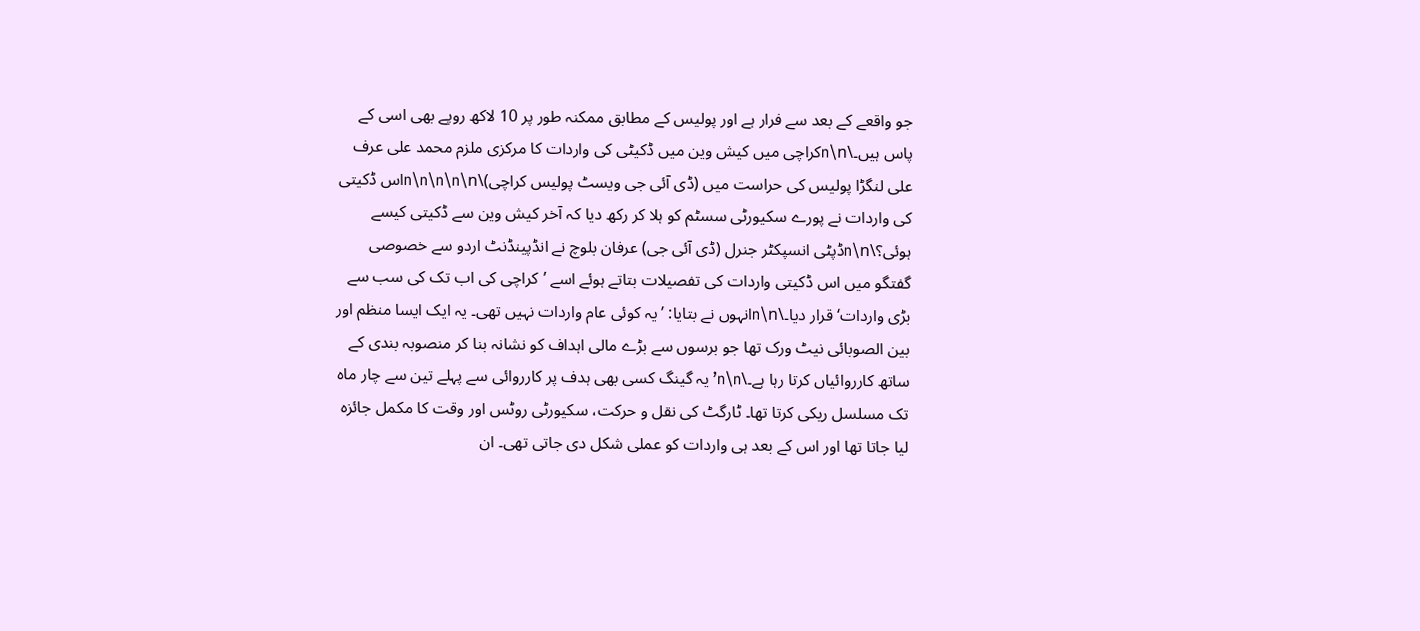جو واقعے کے بعد سے فرار ہے اور پولیس کے مطابق ممکنہ طور پر 10 لاکھ روپے بھی اسی کے پاس ہیں۔\n\nکراچی میں کیش وین میں ڈکیٹی کی واردات کا مرکزی ملزم محمد علی عرف علی لنگڑا پولیس کی حراست میں (ڈی آئی جی ویسٹ پولیس کراچی)\n\n\n\n\nاس ڈکیتی کی واردات نے پورے سکیورٹی سسٹم کو ہلا کر رکھ دیا کہ آخر کیش وین سے ڈکیتی کیسے ہوئی؟\n\nڈپٹی انسپکٹر جنرل (ڈی آئی جی) عرفان بلوچ نے انڈپینڈنٹ اردو سے خصوصی گفتگو میں اس ڈکیتی واردات کی تفصیلات بتاتے ہوئے اسے ’کراچی کی اب تک کی سب سے بڑی واردات‘ قرار دیا۔\n\nانہوں نے بتایا: ’یہ کوئی عام واردات نہیں تھی۔ یہ ایک ایسا منظم اور بین الصوبائی نیٹ ورک تھا جو برسوں سے بڑے مالی اہداف کو نشانہ بنا کر منصوبہ بندی کے ساتھ کارروائیاں کرتا رہا ہے۔\n\n’یہ گینگ کسی بھی ہدف پر کارروائی سے پہلے تین سے چار ماہ تک مسلسل ریکی کرتا تھا۔ ٹارگٹ کی نقل و حرکت، سکیورٹی روٹس اور وقت کا مکمل جائزہ لیا جاتا تھا اور اس کے بعد ہی واردات کو عملی شکل دی جاتی تھی۔ ان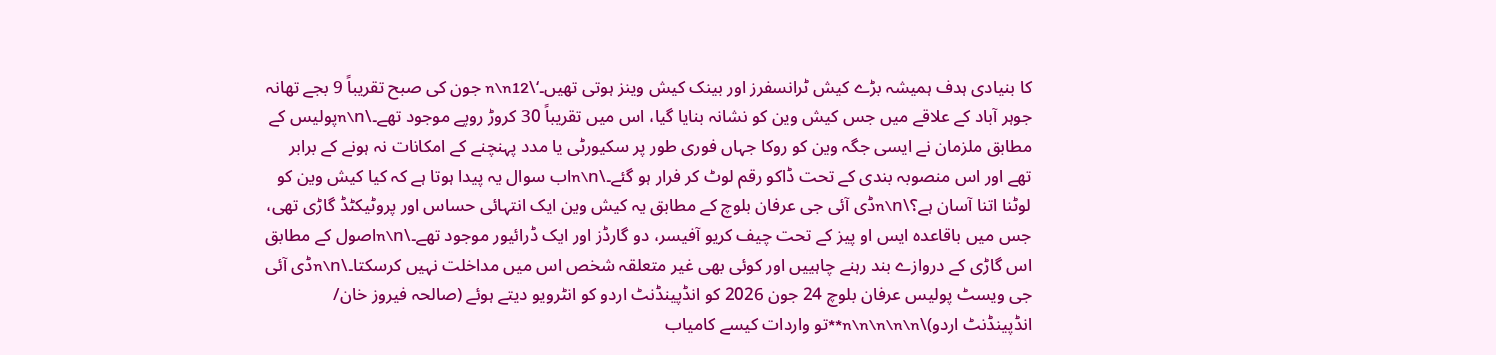کا بنیادی ہدف ہمیشہ بڑے کیش ٹرانسفرز اور بینک کیش وینز ہوتی تھیں۔‘\n\n12 جون کی صبح تقریباً 9 بجے تھانہ جوہر آباد کے علاقے میں جس کیش وین کو نشانہ بنایا گیا، اس میں تقریباً 30 کروڑ روپے موجود تھے۔\n\nپولیس کے مطابق ملزمان نے ایسی جگہ وین کو روکا جہاں فوری طور پر سکیورٹی یا مدد پہنچنے کے امکانات نہ ہونے کے برابر تھے اور اس منصوبہ بندی کے تحت ڈاکو رقم لوٹ کر فرار ہو گئے۔\n\nاب سوال یہ پیدا ہوتا ہے کہ کیا کیش وین کو لوٹنا اتنا آسان ہے؟\n\nڈی آئی جی عرفان بلوچ کے مطابق یہ کیش وین ایک انتہائی حساس اور پروٹیکٹڈ گاڑی تھی، جس میں باقاعدہ ایس او پیز کے تحت چیف کریو آفیسر، دو گارڈز اور ایک ڈرائیور موجود تھے۔\n\nاصول کے مطابق اس گاڑی کے دروازے بند رہنے چاہییں اور کوئی بھی غیر متعلقہ شخص اس میں مداخلت نہیں کرسکتا۔\n\nڈی آئی جی ویسٹ پولیس عرفان بلوچ 24 جون 2026 کو انڈپینڈنٹ اردو کو انٹرویو دیتے ہوئے (صالحہ فیروز خان/ انڈپینڈنٹ اردو)\n\n\n\n\n**تو واردات کیسے کامیاب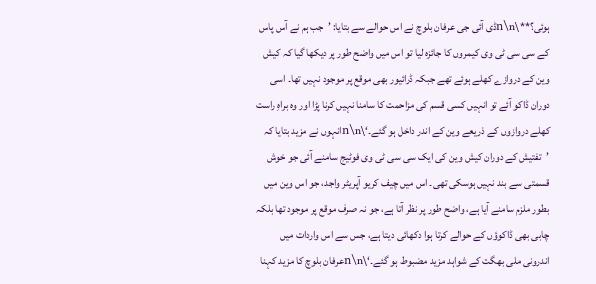ہوئی؟**\n\nڈی آئی جی عرفان بلوچ نے اس حوالے سے بتایا: ’جب ہم نے آس پاس کے سی سی ٹی وی کیمروں کا جائزہ لیا تو اس میں واضح طور پر دیکھا گیا کہ کیش وین کے دروازے کھلے ہوئے تھے جبکہ ڈرائیور بھی موقع پر موجود نہیں تھا۔ اسی دوران ڈاکو آئے تو انہیں کسی قسم کی مزاحمت کا سامنا نہیں کرنا پڑا اور وہ براہِ راست کھلے دروازوں کے ذریعے وین کے اندر داخل ہو گئے۔‘\n\nانہوں نے مزید بتایا کہ ’تفتیش کے دوران کیش وین کی ایک سی سی ٹی وی فوٹیج سامنے آئی جو خوش قسمتی سے بند نہیں ہوسکی تھی۔ اس میں چیف کریو آپریٹر واجد، جو اس وین میں بطور ملزم سامنے آیا ہے، واضح طور پر نظر آتا ہے، جو نہ صرف موقع پر موجود تھا بلکہ چابی بھی ڈاکوؤں کے حوالے کرتا ہوا دکھائی دیتا ہے، جس سے اس واردات میں اندرونی ملی بھگت کے شواہد مزید مضبوط ہو گئے۔‘\n\nعرفان بلوچ کا مزید کہنا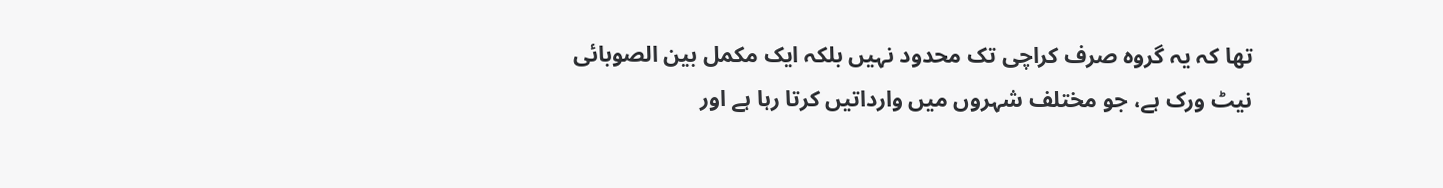تھا کہ یہ گروہ صرف کراچی تک محدود نہیں بلکہ ایک مکمل بین الصوبائی نیٹ ورک ہے، جو مختلف شہروں میں وارداتیں کرتا رہا ہے اور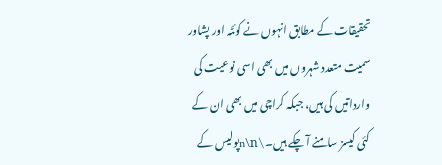تحقیقات کے مطابق انہوں نے کوئٹہ اور پشاور سمیت متعدد شہروں میں بھی اسی نوعیت کی وارداتیں کی ہیں، جبکہ کراچی میں بھی ان کے کئی کیسز سامنے آ چکے ہیں۔\n\nپولیس کے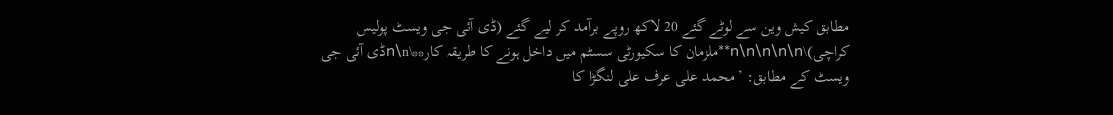مطابق کیش وین سے لوٹے گئے 20 لاکھ روپے برآمد کر لیے گئے (ڈی آئی جی ویسٹ پولیس کراچی)\n\n\n\n\n**ملزمان کا سکیورٹی سسٹم میں داخل ہونے کا طریقہ کار**\n\nڈی آئی جی ویسٹ کے مطابق: ’محمد علی عرف علی لنگڑا کا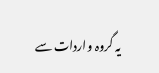یہ گروہ واردات سے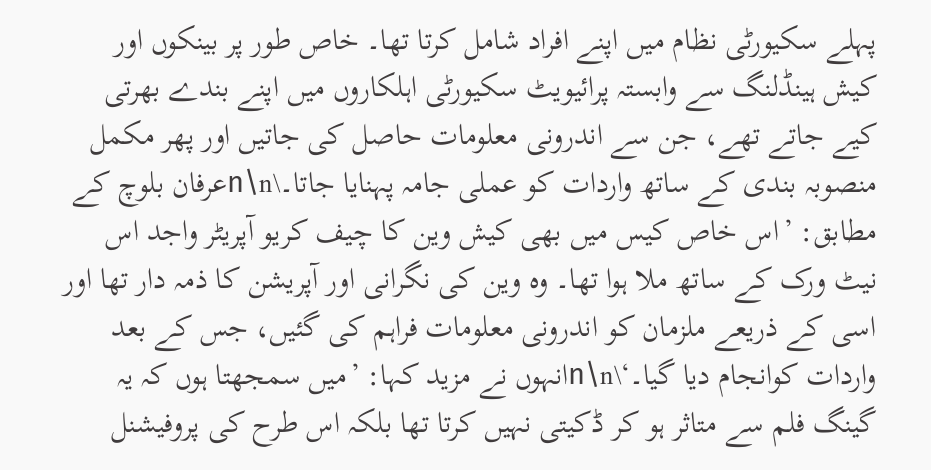پہلے سکیورٹی نظام میں اپنے افراد شامل کرتا تھا۔ خاص طور پر بینکوں اور کیش ہینڈلنگ سے وابستہ پرائیویٹ سکیورٹی اہلکاروں میں اپنے بندے بھرتی کیے جاتے تھے، جن سے اندرونی معلومات حاصل کی جاتیں اور پھر مکمل منصوبہ بندی کے ساتھ واردات کو عملی جامہ پہنایا جاتا۔\n\nعرفان بلوچ کے مطابق: ’اس خاص کیس میں بھی کیش وین کا چیف کریو آپریٹر واجد اس نیٹ ورک کے ساتھ ملا ہوا تھا۔ وہ وین کی نگرانی اور آپریشن کا ذمہ دار تھا اور اسی کے ذریعے ملزمان کو اندرونی معلومات فراہم کی گئیں، جس کے بعد واردات کوانجام دیا گیا۔‘\n\nانہوں نے مزید کہا: ’میں سمجھتا ہوں کہ یہ گینگ فلم سے متاثر ہو کر ڈکیتی نہیں کرتا تھا بلکہ اس طرح کی پروفیشنل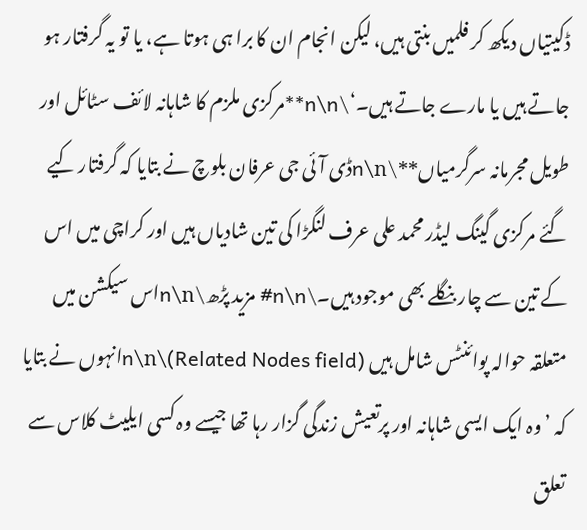ڈکیتیاں دیکھ کر فلمیں بنتی ہیں، لیکن انجام ان کا برا ہی ہوتا ہے، یا تو یہ گرفتار ہو جاتے ہیں یا مارے جاتے ہیں۔‘\n\n**مرکزی ملزم کا شاہانہ لائف سٹائل اور طویل مجرمانہ سرگرمیاں**\n\nڈی آئی جی عرفان بلوچ نے بتایا کہ گرفتار کیے گئے مرکزی گینگ لیڈر محمد علی عرف لنگڑا کی تین شادیاں ہیں اور کراچی میں اس کے تین سے چار بنگلے بھی موجود ہیں۔\n\n# مزید پڑھ\n\nاس سیکشن میں متعلقہ حوالہ پوائنٹس شامل ہیں (Related Nodes field)\n\nانہوں نے بتایا کہ ’وہ ایک ایسی شاہانہ اور پرتعیش زندگی گزار رہا تھا جیسے وہ کسی ایلیٹ کلاس سے تعلق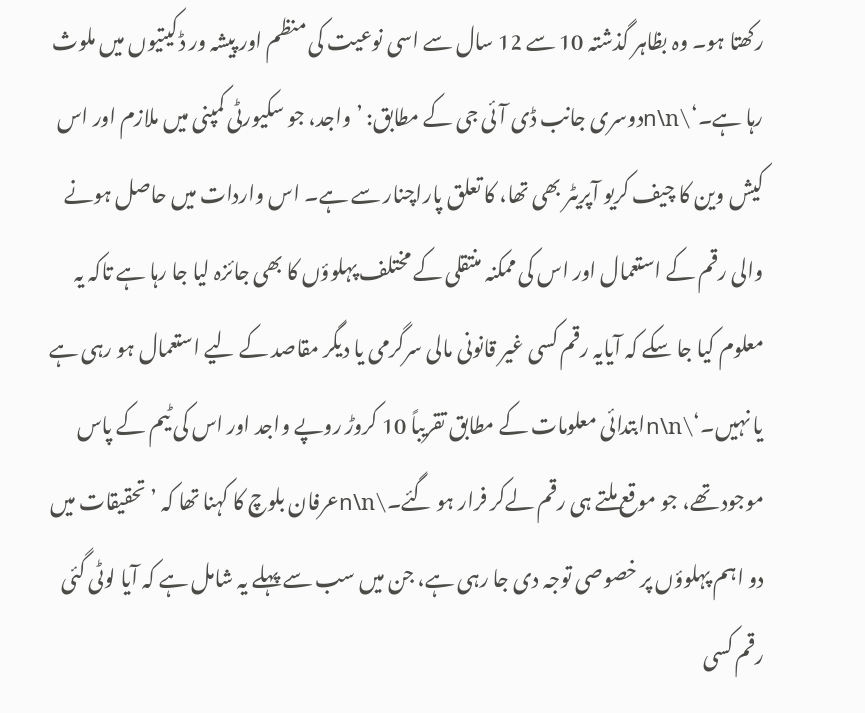رکھتا ہو۔ وہ بظاہر گذشتہ 10 سے 12 سال سے اسی نوعیت کی منظم اور پیشہ ور ڈکیتیوں میں ملوث رہا ہے۔‘\n\nدوسری جانب ڈی آئی جی کے مطابق: ’واجد، جو سکیورٹی کمپنی میں ملازم اور اس کیش وین کا چیف کریو آپریٹر بھی تھا، کا تعلق پاراچنار سے ہے۔ اس واردات میں حاصل ہونے والی رقم کے استعمال اور اس کی ممکنہ منتقلی کے مختلف پہلوؤں کا بھی جائزہ لیا جا رہا ہے تاکہ یہ معلوم کیا جا سکے کہ آیایہ رقم کسی غیر قانونی مالی سرگرمی یا دیگر مقاصد کے لیے استعمال ہو رہی ہے یا نہیں۔‘\n\nابتدائی معلومات کے مطابق تقریباً 10 کروڑ روپے واجد اور اس کی ٹیم کے پاس موجود تھے، جو موقع ملتے ہی رقم لےکر فرار ہو گئے۔\n\nعرفان بلوچ کا کہنا تھا کہ ’تحقیقات میں دو اہم پہلوؤں پر خصوصی توجہ دی جا رہی ہے، جن میں سب سے پہلے یہ شامل ہے کہ آیا لوٹی گئی رقم کسی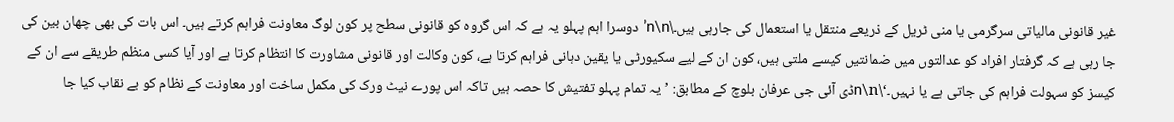غیر قانونی مالیاتی سرگرمی یا منی ٹریل کے ذریعے منتقل یا استعمال کی جارہی ہیں۔\n\n’دوسرا اہم پہلو یہ ہے کہ اس گروہ کو قانونی سطح پر کون لوگ معاونت فراہم کرتے ہیں۔ اس بات کی بھی چھان بین کی جا رہی ہے کہ گرفتار افراد کو عدالتوں میں ضمانتیں کیسے ملتی ہیں، کون ان کے لیے سکیورٹی یا یقین دہانی فراہم کرتا ہے، کون وکالت اور قانونی مشاورت کا انتظام کرتا ہے اور آیا کسی منظم طریقے سے ان کے کیسز کو سہولت فراہم کی جاتی ہے یا نہیں۔‘\n\nڈی آئی جی عرفان بلوچ کے مطابق: ’یہ تمام پہلو تفتیش کا حصہ ہیں تاکہ اس پورے نیٹ ورک کی مکمل ساخت اور معاونت کے نظام کو بے نقاب کیا جا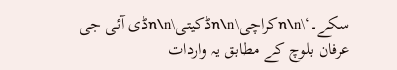سکے۔‘\n\nکراچی\n\nڈکیتی\n\nڈی آئی جی عرفان بلوچ کے مطابق یہ واردات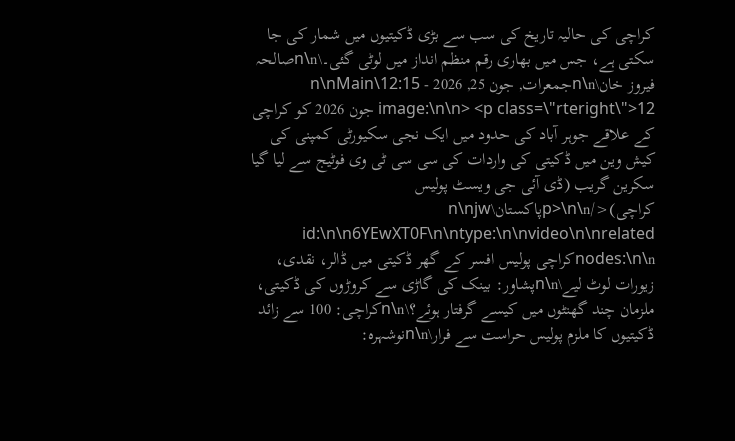کراچی کی حالیہ تاریخ کی سب سے بڑی ڈکیتیوں میں شمار کی جا سکتی ہے، جس میں بھاری رقم منظم انداز میں لوٹی گئی۔\n\nصالحہ فیروز خان\n\nجمعرات, جون 25, 2026 - 12:15\n\nMain image:\n\n> <p class=\"rteright\">12 جون 2026 کو کراچی کے علاقے جوہر آباد کی حدود میں ایک نجی سکیورٹی کمپنی کی کیش وین میں ڈکیتی کی واردات کی سی سی ٹی وی فوٹیج سے لیا گیا سکرین گریب (ڈی آئی جی ویسٹ پولیس کراچی)</p>\n\nپاکستان\n\njw id:\n\n6YEwXT0F\n\ntype:\n\nvideo\n\nrelated nodes:\n\nکراچی پولیس افسر کے گھر ڈکیتی میں ڈالر، نقدی، زیورات لوٹ لیے\n\nپشاور: بینک کی گاڑی سے کروڑوں کی ڈکیتی، ملزمان چند گھنٹوں میں کیسے گرفتار ہوئے؟\n\nکراچی: 100 سے زائد ڈکیتیوں کا ملزم پولیس حراست سے فرار\n\nنوشہرہ: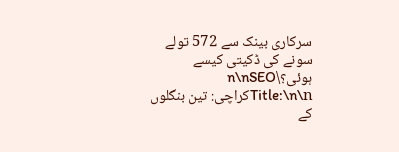سرکاری بینک سے 572 تولے سونے کی ڈکیتی کیسے ہوئی؟\n\nSEO Title:\n\nکراچی: تین بنگلوں کے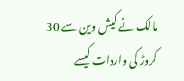مالک نے کیش وین سے 30 کروڑ کی واردات کیسے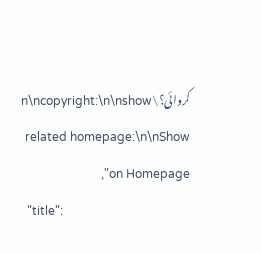کروائی؟\n\ncopyright:\n\nshow related homepage:\n\nShow on Homepage",
  "title":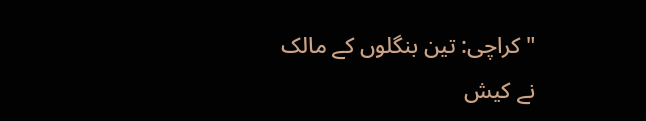"کراچی: تین بنگلوں کے مالک نے کیش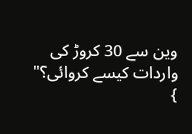وین سے 30 کروڑ کی واردات کیسے کروائی؟"
}